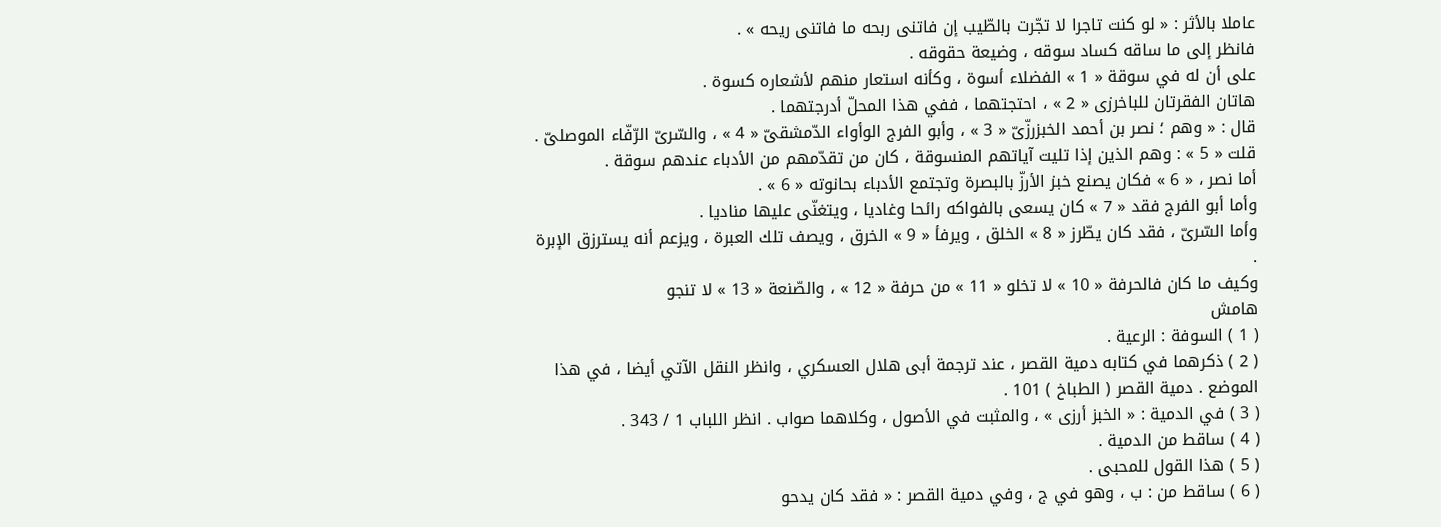عاملا بالأثر : « لو كنت تاجرا لا تجّرت بالطّيب إن فاتنى ربحه ما فاتنى ريحه » .
فانظر إلى ما ساقه كساد سوقه ، وضيعة حقوقه .
على أن له في سوقة « 1 » الفضلاء أسوة ، وكأنه استعار منهم لأشعاره كسوة .
هاتان الفقرتان للباخرزى « 2 » ، احتجتهما ، ففي هذا المحلّ أدرجتهما .
قال : « وهم ؛ نصر بن أحمد الخبزرزّىّ « 3 » ، وأبو الفرج الوأواء الدّمشقىّ « 4 » ، والسّرىّ الرّفّاء الموصلىّ .
قلت « 5 » : وهم الذين إذا تليت آياتهم المنسوقة ، كان من تقدّمهم من الأدباء عندهم سوقة .
أما نصر ، « 6 » فكان يصنع خبز الأرزّ بالبصرة وتجتمع الأدباء بحانوته « 6 » .
وأما أبو الفرج فقد « 7 » كان يسعى بالفواكه رائحا وغاديا ، ويتغنّى عليها مناديا .
وأما السّرىّ ، فقد كان يطّرز « 8 » الخلق ، ويرفأ « 9 » الخرق ، ويصف تلك العبرة ، ويزعم أنه يسترزق الإبرة .
وكيف ما كان فالحرفة « 10 » لا تخلو « 11 » من حرفة « 12 » ، والصّنعة « 13 » لا تنجو
هامش
( 1 ) السوفة : الرعية .
( 2 ) ذكرهما في كتابه دمية القصر ، عند ترجمة أبى هلال العسكري ، وانظر النقل الآتي أيضا ، في هذا الموضع . دمية القصر ( الطباخ ) 101 .
( 3 ) في الدمية : « الخبز أرزى » ، والمثبت في الأصول ، وكلاهما صواب . انظر اللباب 1 / 343 .
( 4 ) ساقط من الدمية .
( 5 ) هذا القول للمحبى .
( 6 ) ساقط من : ب ، وهو في ج ، وفي دمية القصر : « فقد كان يدحو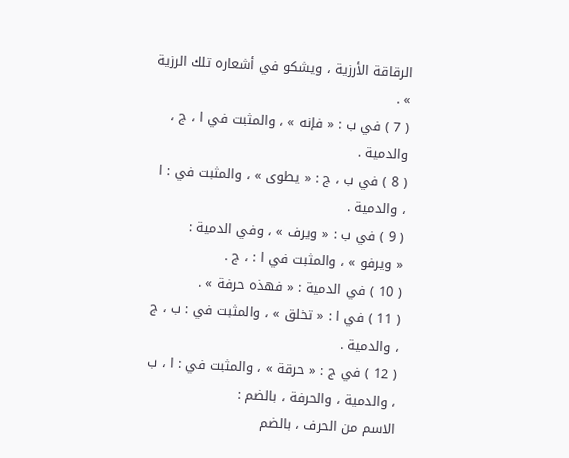الرقاقة الأرزية ، ويشكو في أشعاره تلك الرزية » .
( 7 ) في ب : « فإنه » ، والمثبت في ا ، ج ، والدمية .
( 8 ) في ب ، ج : « يطوى » ، والمثبت في : ا ، والدمية .
( 9 ) في ب : « ويرف » ، وفي الدمية :
« ويرفو » ، والمثبت في ا : ، ج .
( 10 ) في الدمية : « فهذه حرفة » .
( 11 ) في ا : « تخلق » ، والمثبت في : ب ، ج ، والدمية .
( 12 ) في ج : « حرقة » ، والمثبت في : ا ، ب ، والدمية ، والحرفة ، بالضم :
الاسم من الحرف ، بالضم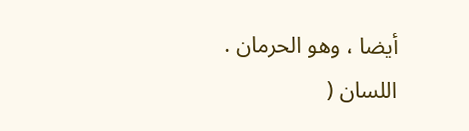أيضا ، وهو الحرمان . اللسان (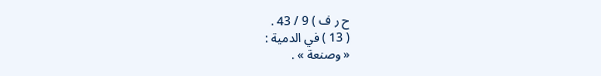ح ر ف ) 9 / 43 .
( 13 ) في الدمية :
« وصنعة » .